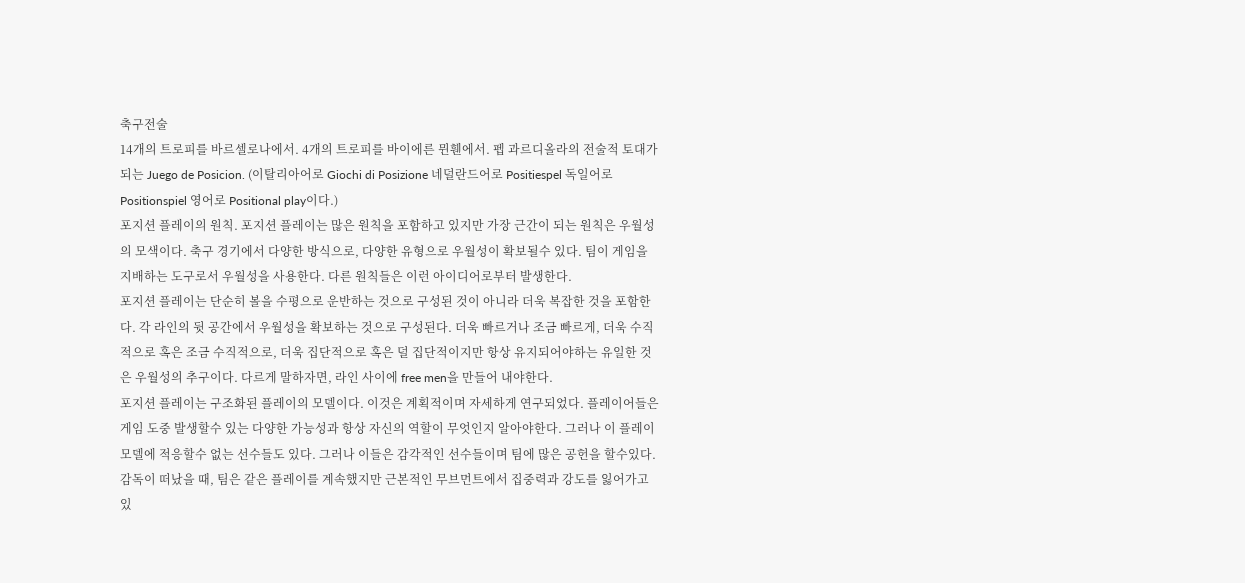축구전술
14개의 트로피를 바르셀로나에서. 4개의 트로피를 바이에른 뮌휀에서. 펩 과르디올라의 전술적 토대가 되는 Juego de Posicion. (이탈리아어로 Giochi di Posizione 네덜란드어로 Positiespel 독일어로 Positionspiel 영어로 Positional play이다.)
포지션 플레이의 원칙. 포지션 플레이는 많은 원칙을 포함하고 있지만 가장 근간이 되는 원칙은 우월성의 모색이다. 축구 경기에서 다양한 방식으로, 다양한 유형으로 우월성이 확보될수 있다. 팀이 게임을 지배하는 도구로서 우월성을 사용한다. 다른 원칙들은 이런 아이디어로부터 발생한다.
포지션 플레이는 단순히 볼을 수평으로 운반하는 것으로 구성된 것이 아니라 더욱 복잡한 것을 포함한다. 각 라인의 뒷 공간에서 우월성을 확보하는 것으로 구성된다. 더욱 빠르거나 조금 빠르게, 더욱 수직적으로 혹은 조금 수직적으로, 더욱 집단적으로 혹은 덜 집단적이지만 항상 유지되어야하는 유일한 것은 우월성의 추구이다. 다르게 말하자면, 라인 사이에 free men을 만들어 내야한다.
포지션 플레이는 구조화된 플레이의 모델이다. 이것은 계획적이며 자세하게 연구되었다. 플레이어들은 게임 도중 발생할수 있는 다양한 가능성과 항상 자신의 역할이 무엇인지 알아야한다. 그러나 이 플레이 모델에 적응할수 없는 선수들도 있다. 그러나 이들은 감각적인 선수들이며 팀에 많은 공헌을 할수있다.
감독이 떠났을 때, 팀은 같은 플레이를 계속했지만 근본적인 무브먼트에서 집중력과 강도를 잃어가고 있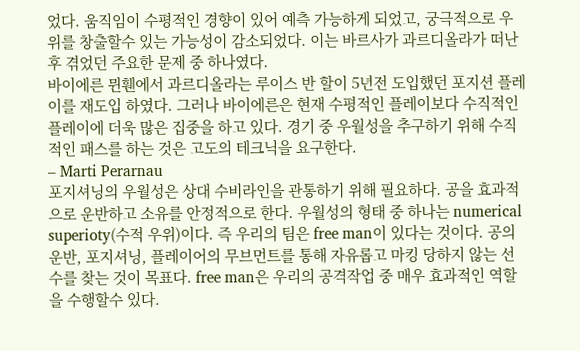었다. 움직임이 수평적인 경향이 있어 예측 가능하게 되었고, 궁극적으로 우위를 창출할수 있는 가능성이 감소되었다. 이는 바르사가 과르디올라가 떠난 후 겪었던 주요한 문제 중 하나였다.
바이에른 뮌휀에서 과르디올라는 루이스 반 할이 5년전 도입했던 포지션 플레이를 재도입 하였다. 그러나 바이에른은 현재 수평적인 플레이보다 수직적인 플레이에 더욱 많은 집중을 하고 있다. 경기 중 우월성을 추구하기 위해 수직적인 패스를 하는 것은 고도의 테크닉을 요구한다.
– Marti Perarnau
포지셔닝의 우월성은 상대 수비라인을 관통하기 위해 필요하다. 공을 효과적으로 운반하고 소유를 안정적으로 한다. 우월성의 형태 중 하나는 numerical superioty(수적 우위)이다. 즉 우리의 팀은 free man이 있다는 것이다. 공의 운반, 포지셔닝, 플레이어의 무브먼트를 통해 자유롭고 마킹 당하지 않는 선수를 찾는 것이 목표다. free man은 우리의 공격작업 중 매우 효과적인 역할을 수행할수 있다.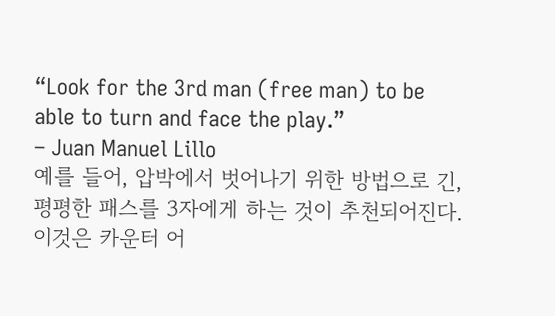“Look for the 3rd man (free man) to be able to turn and face the play.”
– Juan Manuel Lillo
예를 들어, 압박에서 벗어나기 위한 방법으로 긴, 평평한 패스를 3자에게 하는 것이 추천되어진다. 이것은 카운터 어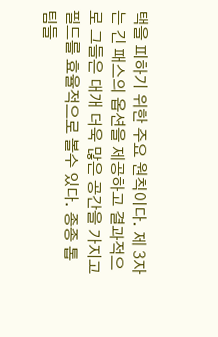택을 피하기 위한 주요 원칙이다. 제 3자는 긴 패스의 옵션을 제공하고 결과적으로 그들은 대개 더욱 많은 공간을 가지고 필드를 효율적으로 볼수 있다. 종종 톱 팀들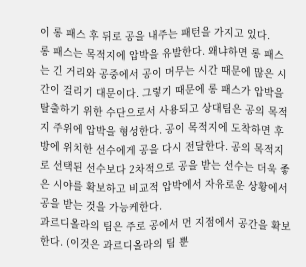이 롱 패스 후 뒤로 공을 내주는 패턴을 가지고 있다.
롱 패스는 목적지에 압박을 유발한다. 왜냐하면 롱 패스는 긴 거리와 공중에서 공이 머무는 시간 때문에 많은 시간이 걸리기 대문이다. 그렇기 때문에 롱 패스가 압박을 탈출하기 위한 수단으로서 사용되고 상대팀은 공의 목적지 주위에 압박을 형성한다. 공이 목적지에 도착하면 후방에 위치한 선수에게 공을 다시 전달한다. 공의 목적지로 선택된 선수보다 2차적으로 공을 받는 선수는 더욱 좋은 시야를 확보하고 비교적 압박에서 자유로운 상황에서 공을 받는 것을 가능케한다.
과르디올라의 팀은 주로 공에서 먼 지점에서 공간을 확보한다. (이것은 과르디올라의 팀 뿐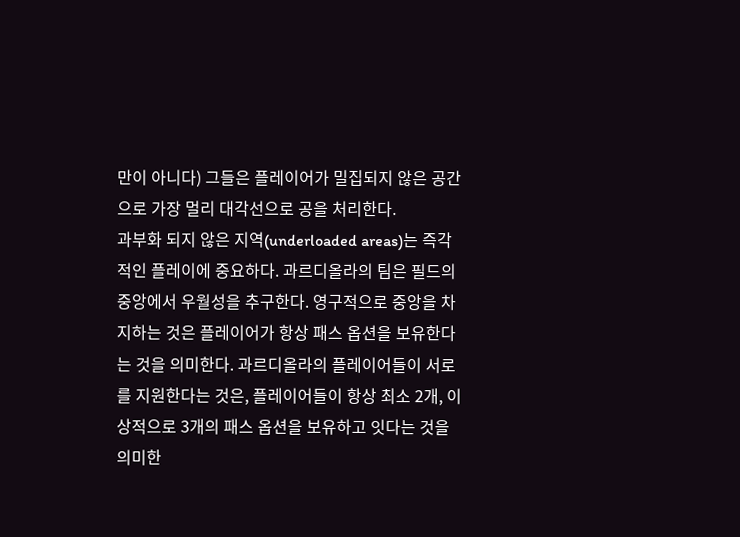만이 아니다) 그들은 플레이어가 밀집되지 않은 공간으로 가장 멀리 대각선으로 공을 처리한다.
과부화 되지 않은 지역(underloaded areas)는 즉각적인 플레이에 중요하다. 과르디올라의 팀은 필드의 중앙에서 우월성을 추구한다. 영구적으로 중앙을 차지하는 것은 플레이어가 항상 패스 옵션을 보유한다는 것을 의미한다. 과르디올라의 플레이어들이 서로를 지원한다는 것은, 플레이어들이 항상 최소 2개, 이상적으로 3개의 패스 옵션을 보유하고 잇다는 것을 의미한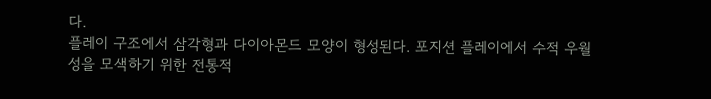다.
플레이 구조에서 삼각형과 다이아몬드 모양이 형성된다. 포지션 플레이에서 수적 우월성을 모색하기 위한 전통적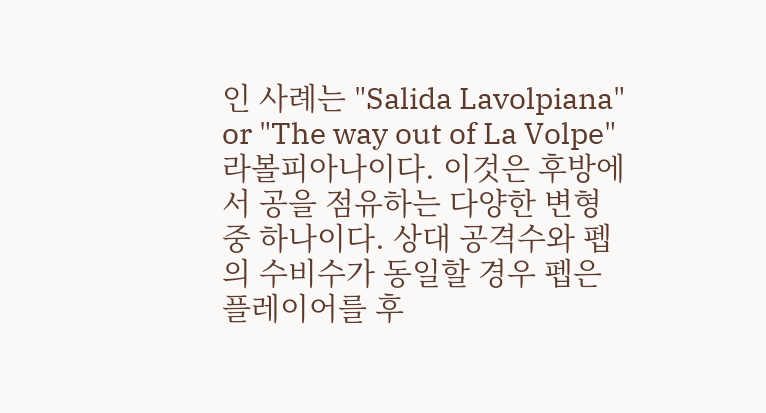인 사례는 "Salida Lavolpiana" or "The way out of La Volpe" 라볼피아나이다. 이것은 후방에서 공을 점유하는 다양한 변형 중 하나이다. 상대 공격수와 펩의 수비수가 동일할 경우 펩은 플레이어를 후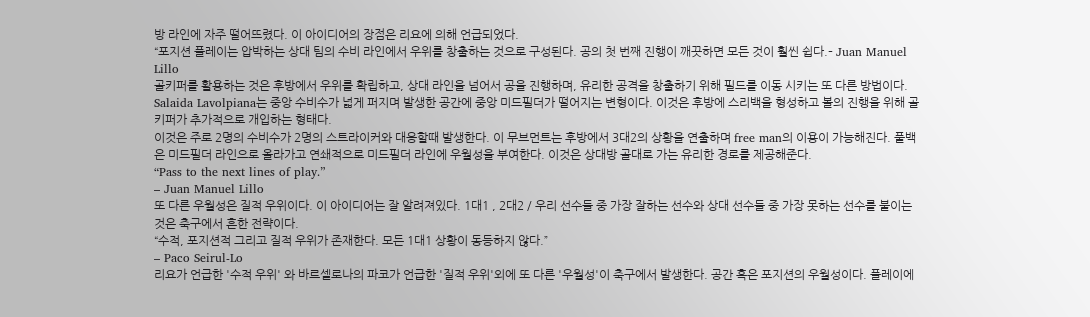방 라인에 자주 떨어뜨렸다. 이 아이디어의 장점은 리요에 의해 언급되었다.
“포지션 플레이는 압박하는 상대 팀의 수비 라인에서 우위를 창출하는 것으로 구성된다. 공의 첫 번째 진행이 깨끗하면 모든 것이 훨씬 쉽다.– Juan Manuel Lillo
골키퍼를 활용하는 것은 후방에서 우위를 확립하고, 상대 라인을 넘어서 공을 진행하며, 유리한 공격을 창출하기 위해 필드를 이동 시키는 또 다른 방법이다. Salaida Lavolpiana는 중앙 수비수가 넓게 퍼지며 발생한 공간에 중앙 미드필더가 떨어지는 변형이다. 이것은 후방에 스리백을 형성하고 볼의 진행을 위해 골키퍼가 추가적으로 개입하는 형태다.
이것은 주로 2명의 수비수가 2명의 스트라이커와 대응할때 발생한다. 이 무브먼트는 후방에서 3대2의 상황을 연출하며 free man의 이용이 가능해진다. 풀백은 미드필더 라인으로 올라가고 연쇄적으로 미드필더 라인에 우월성을 부여한다. 이것은 상대방 골대로 가는 유리한 경로를 제공해준다.
“Pass to the next lines of play.”
– Juan Manuel Lillo
또 다른 우월성은 질적 우위이다. 이 아이디어는 잘 알려져있다. 1대1 , 2대2 / 우리 선수들 중 가장 잘하는 선수와 상대 선수들 중 가장 못하는 선수를 붙이는 것은 축구에서 흔한 전략이다.
“수적, 포지션적 그리고 질적 우위가 존재한다. 모든 1대1 상황이 동등하지 않다.”
– Paco Seirul-Lo
리요가 언급한 '수적 우위' 와 바르셀로나의 파코가 언급한 '질적 우위'외에 또 다른 '우월성'이 축구에서 발생한다. 공간 혹은 포지션의 우월성이다. 플레이에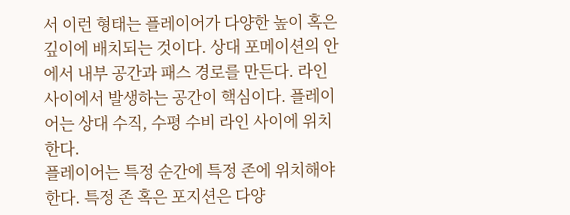서 이런 형태는 플레이어가 다양한 높이 혹은 깊이에 배치되는 것이다. 상대 포메이션의 안에서 내부 공간과 패스 경로를 만든다. 라인 사이에서 발생하는 공간이 핵심이다. 플레이어는 상대 수직, 수평 수비 라인 사이에 위치한다.
플레이어는 특정 순간에 특정 존에 위치해야 한다. 특정 존 혹은 포지션은 다양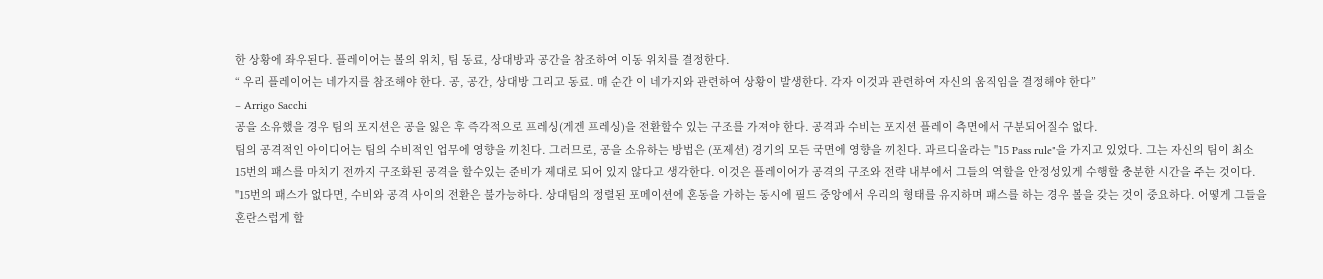한 상황에 좌우된다. 플레이어는 볼의 위치, 팀 동료, 상대방과 공간을 참조하여 이동 위치를 결정한다.
“ 우리 플레이어는 네가지를 참조해야 한다. 공, 공간, 상대방 그리고 동료. 매 순간 이 네가지와 관련하여 상황이 발생한다. 각자 이것과 관련하여 자신의 움직임을 결정해야 한다”
– Arrigo Sacchi
공을 소유했을 경우 팀의 포지션은 공을 잃은 후 즉각적으로 프레싱(게겐 프레싱)을 전환할수 있는 구조를 가져야 한다. 공격과 수비는 포지션 플레이 측면에서 구분되어질수 없다.
팀의 공격적인 아이디어는 팀의 수비적인 업무에 영향을 끼친다. 그러므로, 공을 소유하는 방법은 (포제션) 경기의 모든 국면에 영향을 끼친다. 과르디올라는 "15 Pass rule"을 가지고 있었다. 그는 자신의 팀이 최소 15번의 패스를 마치기 전까지 구조화된 공격을 할수있는 준비가 제대로 되어 있지 않다고 생각한다. 이것은 플레이어가 공격의 구조와 전략 내부에서 그들의 역할을 안정성있게 수행할 충분한 시간을 주는 것이다.
"15번의 패스가 없다면, 수비와 공격 사이의 전환은 불가능하다. 상대팀의 정렬된 포메이션에 혼동을 가하는 동시에 필드 중앙에서 우리의 형태를 유지하며 패스를 하는 경우 볼을 갖는 것이 중요하다. 어떻게 그들을 혼란스럽게 할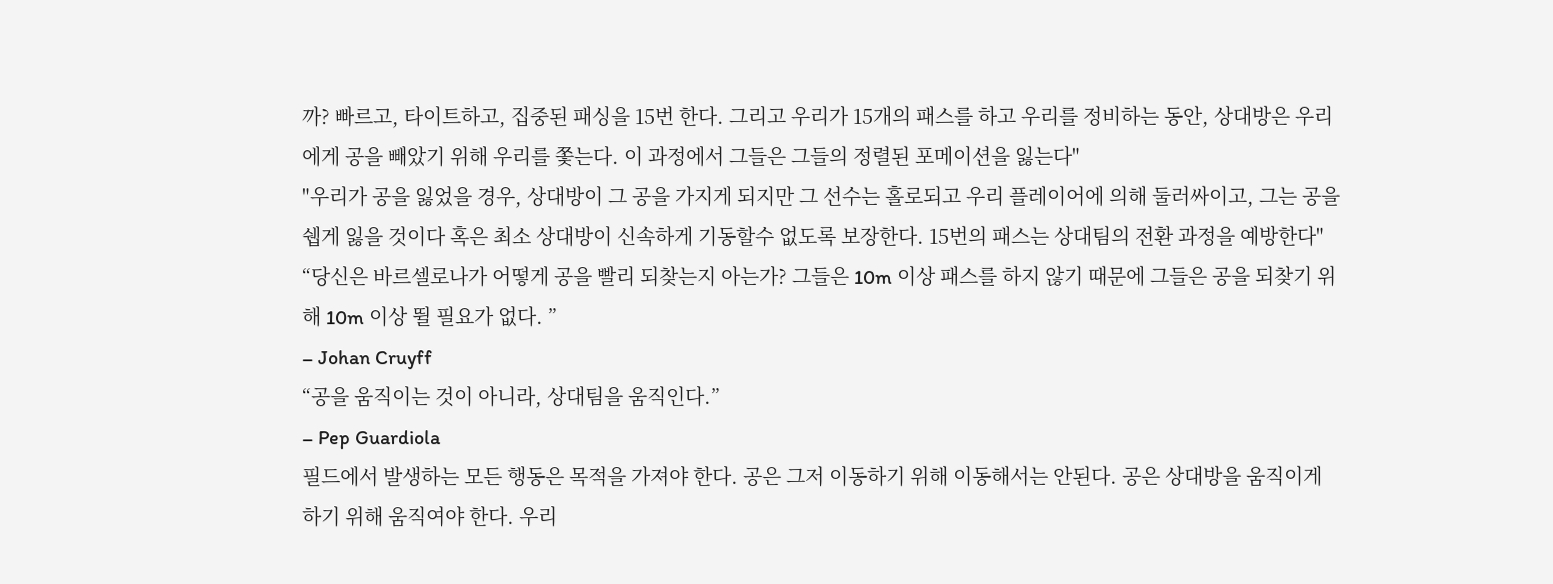까? 빠르고, 타이트하고, 집중된 패싱을 15번 한다. 그리고 우리가 15개의 패스를 하고 우리를 정비하는 동안, 상대방은 우리에게 공을 빼았기 위해 우리를 쫓는다. 이 과정에서 그들은 그들의 정렬된 포메이션을 잃는다"
"우리가 공을 잃었을 경우, 상대방이 그 공을 가지게 되지만 그 선수는 홀로되고 우리 플레이어에 의해 둘러싸이고, 그는 공을 쉡게 잃을 것이다 혹은 최소 상대방이 신속하게 기동할수 없도록 보장한다. 15번의 패스는 상대팀의 전환 과정을 예방한다"
“당신은 바르셀로나가 어떻게 공을 빨리 되찾는지 아는가? 그들은 10m 이상 패스를 하지 않기 때문에 그들은 공을 되찾기 위해 10m 이상 뛸 필요가 없다. ”
– Johan Cruyff
“공을 움직이는 것이 아니라, 상대팀을 움직인다.”
– Pep Guardiola
필드에서 발생하는 모든 행동은 목적을 가져야 한다. 공은 그저 이동하기 위해 이동해서는 안된다. 공은 상대방을 움직이게 하기 위해 움직여야 한다. 우리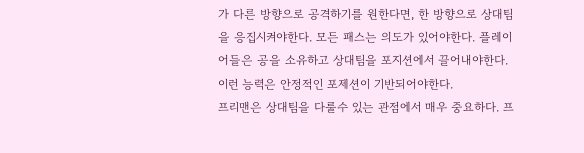가 다른 방향으로 공격하기를 원한다면, 한 방향으로 상대팀을 응집시켜야한다. 모든 패스는 의도가 있어야한다. 플레이어들은 공을 소유하고 상대팀을 포지션에서 끌어내야한다. 이런 능력은 안정적인 포제션이 기반되어야한다.
프리맨은 상대팀을 다룰수 있는 관점에서 매우 중요하다. 프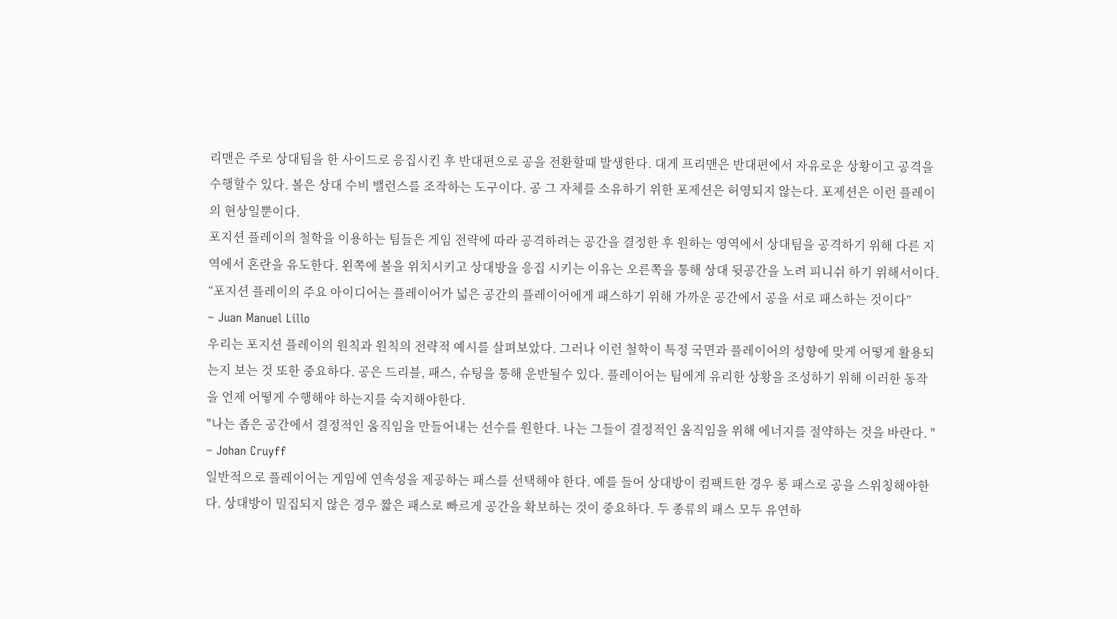리맨은 주로 상대팀을 한 사이드로 응집시킨 후 반대편으로 공을 전환할때 발생한다. 대게 프리맨은 반대편에서 자유로운 상황이고 공격을 수행할수 있다. 볼은 상대 수비 밸런스를 조작하는 도구이다. 공 그 자체를 소유하기 위한 포제션은 허영되지 않는다. 포제션은 이런 플레이의 현상일뿐이다.
포지션 플레이의 철학을 이용하는 팀들은 게임 전략에 따라 공격하려는 공간을 결정한 후 원하는 영역에서 상대팀을 공격하기 위해 다른 지역에서 혼란을 유도한다. 왼쪽에 볼을 위치시키고 상대방을 응집 시키는 이유는 오른쪽을 통해 상대 뒷공간을 노려 피니쉬 하기 위해서이다.
“포지션 플레이의 주요 아이디어는 플레이어가 넓은 공간의 플레이어에게 패스하기 위해 가까운 공간에서 공을 서로 패스하는 것이다”
– Juan Manuel Lillo
우리는 포지션 플레이의 원칙과 원칙의 전략적 예시를 살펴보았다. 그러나 이런 철학이 특정 국면과 플레이어의 성향에 맞게 어떻게 활용되는지 보는 것 또한 중요하다. 공은 드리블, 패스, 슈팅을 통해 운반될수 있다. 플레이어는 팀에게 유리한 상황을 조성하기 위해 이러한 동작을 언제 어떻게 수행해야 하는지를 숙지해야한다.
"나는 좁은 공간에서 결정적인 움직임을 만들어내는 선수를 원한다. 나는 그들이 결정적인 움직임을 위해 에너지를 절약하는 것을 바란다. "
– Johan Cruyff
일반적으로 플레이어는 게임에 연속성을 제공하는 패스를 선택해야 한다. 예를 들어 상대방이 컴팩트한 경우 롱 패스로 공을 스위칭해야한다. 상대방이 밀집되지 않은 경우 짧은 패스로 빠르게 공간을 확보하는 것이 중요하다. 두 종류의 패스 모두 유연하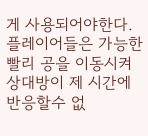게 사용되어야한다. 플레이어들은 가능한 빨리 공을 이동시켜 상대방이 제 시간에 반응할수 없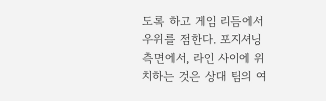도록 하고 게임 리듬에서 우위를 점한다. 포지셔닝 측면에서, 라인 사이에 위치하는 것은 상대 팀의 여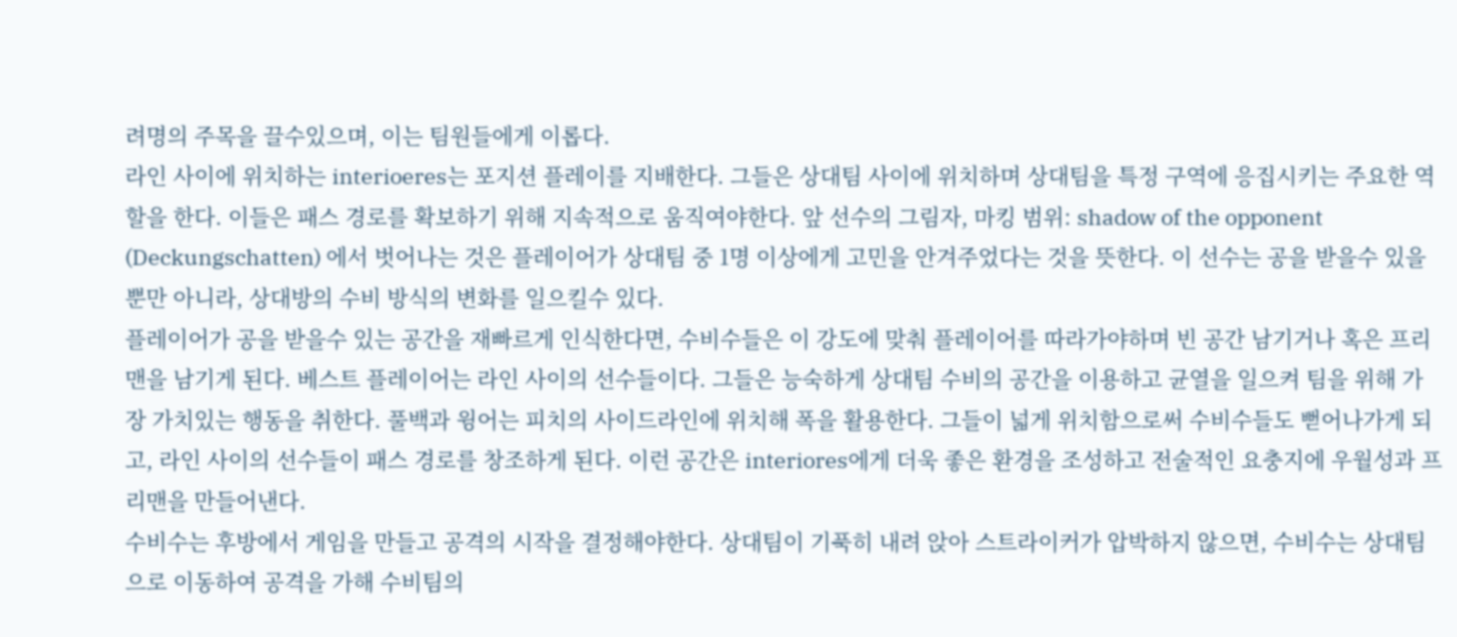려명의 주목을 끌수있으며, 이는 팀원들에게 이롭다.
라인 사이에 위치하는 interioeres는 포지션 플레이를 지배한다. 그들은 상대팀 사이에 위치하며 상대팀을 특정 구역에 응집시키는 주요한 역할을 한다. 이들은 패스 경로를 확보하기 위해 지속적으로 움직여야한다. 앞 선수의 그림자, 마킹 범위: shadow of the opponent (Deckungschatten) 에서 벗어나는 것은 플레이어가 상대팀 중 1명 이상에게 고민을 안겨주었다는 것을 뜻한다. 이 선수는 공을 받을수 있을 뿐만 아니라, 상대방의 수비 방식의 변화를 일으킬수 있다.
플레이어가 공을 받을수 있는 공간을 재빠르게 인식한다면, 수비수들은 이 강도에 맞춰 플레이어를 따라가야하며 빈 공간 남기거나 혹은 프리맨을 남기게 된다. 베스트 플레이어는 라인 사이의 선수들이다. 그들은 능숙하게 상대팀 수비의 공간을 이용하고 균열을 일으켜 팀을 위해 가장 가치있는 행동을 취한다. 풀백과 윙어는 피치의 사이드라인에 위치해 폭을 활용한다. 그들이 넓게 위치함으로써 수비수들도 뻗어나가게 되고, 라인 사이의 선수들이 패스 경로를 창조하게 된다. 이런 공간은 interiores에게 더욱 좋은 환경을 조성하고 전술적인 요충지에 우월성과 프리맨을 만들어낸다.
수비수는 후방에서 게임을 만들고 공격의 시작을 결정해야한다. 상대팀이 기푹히 내려 앉아 스트라이커가 압박하지 않으면, 수비수는 상대팀으로 이동하여 공격을 가해 수비팀의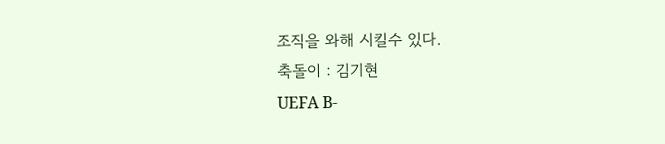조직을 와해 시킬수 있다.
축돌이 : 김기현
UEFA B-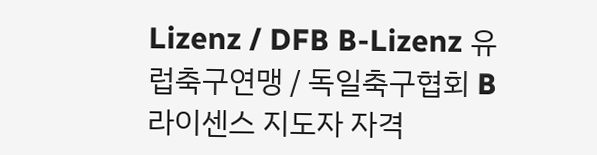Lizenz / DFB B-Lizenz 유럽축구연맹 / 독일축구협회 B 라이센스 지도자 자격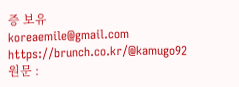증 보유
koreaemile@gmail.com
https://brunch.co.kr/@kamugo92
원문 :